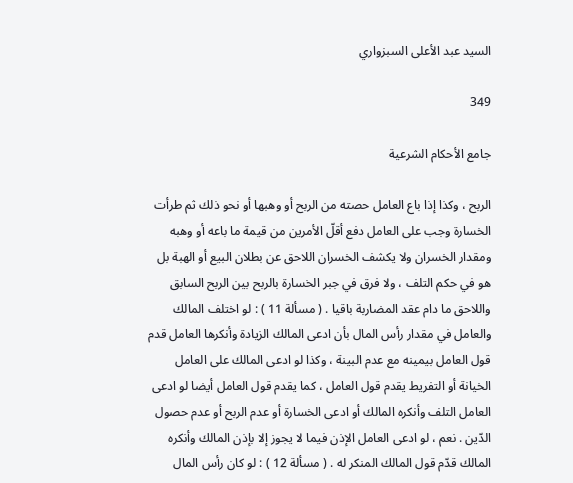السيد عبد الأعلى السبزواري

349

جامع الأحكام الشرعية

الربح ، وكذا إذا باع العامل حصته من الربح أو وهبها أو نحو ذلك ثم طرأت الخسارة وجب على العامل دفع أقلّ الأمرين من قيمة ما باعه أو وهبه ومقدار الخسران ولا يكشف الخسران اللاحق عن بطلان البيع أو الهبة بل هو في حكم التلف ، ولا فرق في جبر الخسارة بالربح بين الربح السابق واللاحق ما دام عقد المضاربة باقيا . ( مسألة 11 ) : لو اختلف المالك والعامل في مقدار رأس المال بأن ادعى المالك الزيادة وأنكرها العامل قدم قول العامل بيمينه مع عدم البينة ، وكذا لو ادعى المالك على العامل الخيانة أو التفريط يقدم قول العامل ، كما يقدم قول العامل أيضا لو ادعى العامل التلف وأنكره المالك أو ادعى الخسارة أو عدم الربح أو عدم حصول الدّين . نعم ، لو ادعى العامل الإذن فيما لا يجوز إلا بإذن المالك وأنكره المالك قدّم قول المالك المنكر له . ( مسألة 12 ) : لو كان رأس المال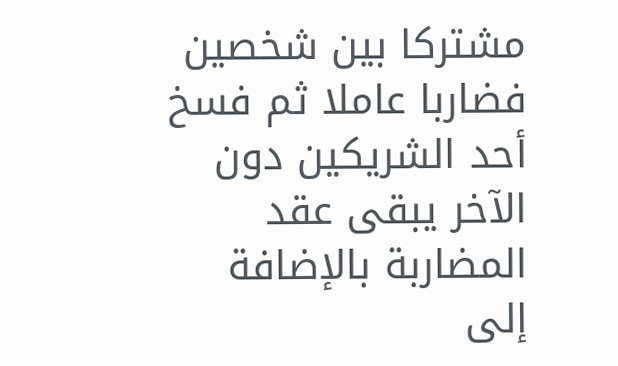مشتركا بين شخصين فضاربا عاملا ثم فسخ أحد الشريكين دون الآخر يبقى عقد المضاربة بالإضافة إلى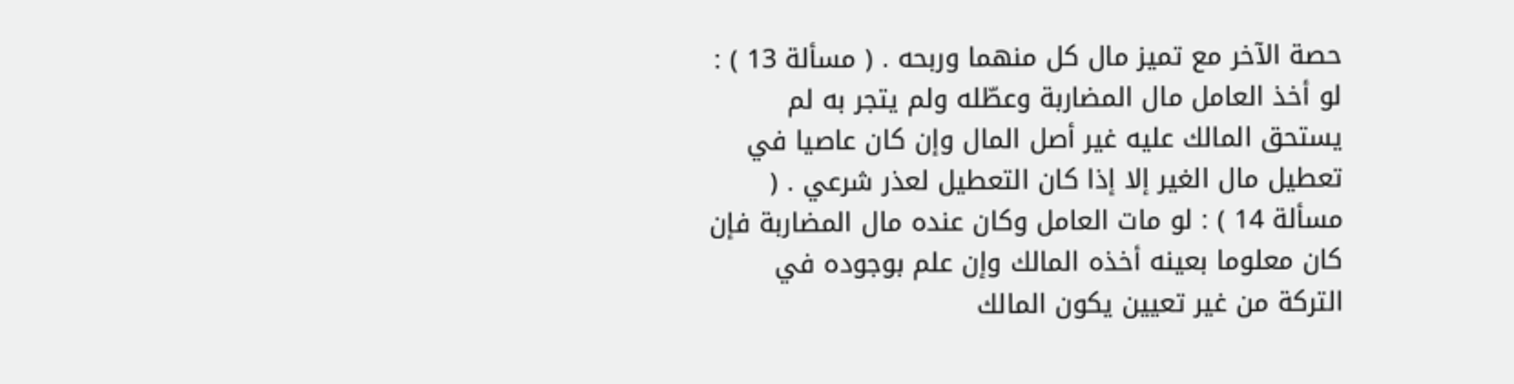حصة الآخر مع تميز مال كل منهما وربحه . ( مسألة 13 ) : لو أخذ العامل مال المضاربة وعطّله ولم يتجر به لم يستحق المالك عليه غير أصل المال وإن كان عاصيا في تعطيل مال الغير إلا إذا كان التعطيل لعذر شرعي . ( مسألة 14 ) : لو مات العامل وكان عنده مال المضاربة فإن كان معلوما بعينه أخذه المالك وإن علم بوجوده في التركة من غير تعيين يكون المالك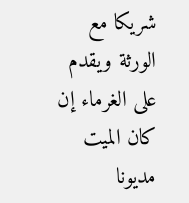شريكا مع الورثة ويقدم على الغرماء إن كان الميت مديونا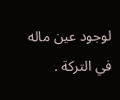لوجود عين ماله في التركة .